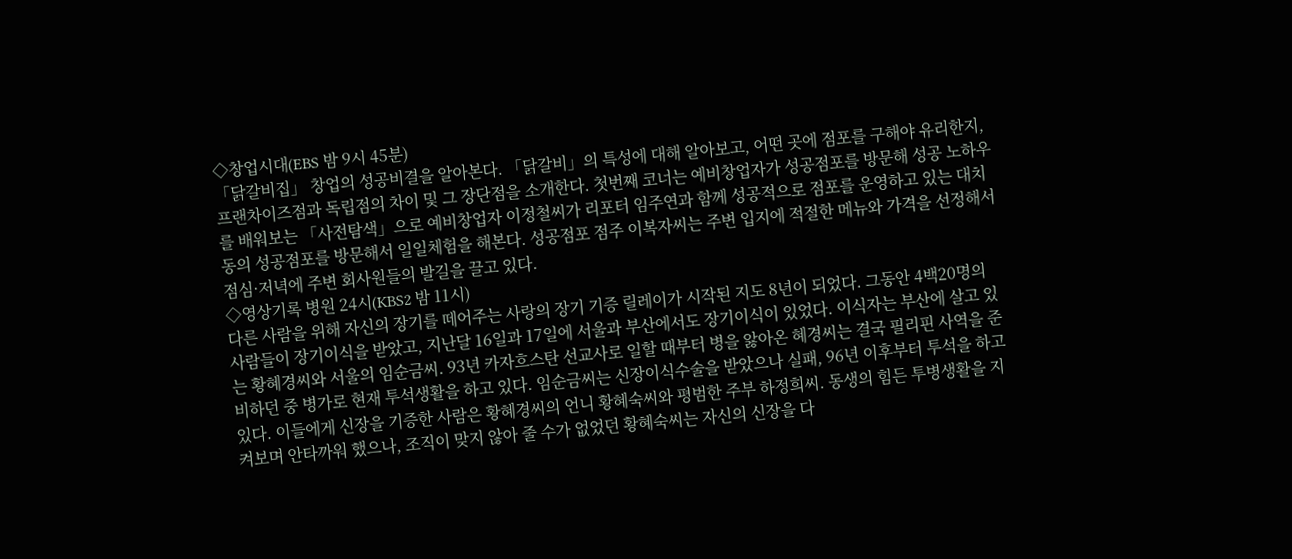◇창업시대(EBS 밤 9시 45분)
「닭갈비집」 창업의 성공비결을 알아본다. 「닭갈비」의 특성에 대해 알아보고, 어떤 곳에 점포를 구해야 유리한지, 프랜차이즈점과 독립점의 차이 및 그 장단점을 소개한다. 첫번째 코너는 예비창업자가 성공점포를 방문해 성공 노하우를 배워보는 「사전탐색」으로 예비창업자 이정철씨가 리포터 임주연과 함께 성공적으로 점포를 운영하고 있는 대치동의 성공점포를 방문해서 일일체험을 해본다. 성공점포 점주 이복자씨는 주변 입지에 적절한 메뉴와 가격을 선정해서 점심·저녁에 주변 회사원들의 발길을 끌고 있다.
◇영상기록 병원 24시(KBS2 밤 11시)
다른 사람을 위해 자신의 장기를 떼어주는 사랑의 장기 기증 릴레이가 시작된 지도 8년이 되었다. 그동안 4백20명의 사람들이 장기이식을 받았고, 지난달 16일과 17일에 서울과 부산에서도 장기이식이 있었다. 이식자는 부산에 살고 있는 황혜경씨와 서울의 임순금씨. 93년 카자흐스탄 선교사로 일할 때부터 병을 앓아온 혜경씨는 결국 필리핀 사역을 준비하던 중 병가로 현재 투석생활을 하고 있다. 임순금씨는 신장이식수술을 받았으나 실패, 96년 이후부터 투석을 하고 있다. 이들에게 신장을 기증한 사람은 황혜경씨의 언니 황혜숙씨와 평범한 주부 하정희씨. 동생의 힘든 투병생활을 지켜보며 안타까워 했으나, 조직이 맞지 않아 줄 수가 없었던 황혜숙씨는 자신의 신장을 다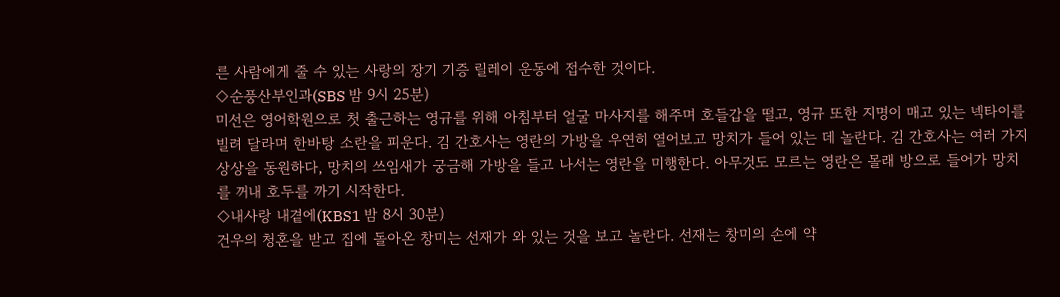른 사람에게 줄 수 있는 사랑의 장기 기증 릴레이 운동에 접수한 것이다.
◇순풍산부인과(SBS 밤 9시 25분)
미선은 영어학원으로 첫 출근하는 영규를 위해 아침부터 얼굴 마사지를 해주며 호들갑을 떨고, 영규 또한 지명이 매고 있는 넥타이를 빌려 달라며 한바탕 소란을 피운다. 김 간호사는 영란의 가방을 우연히 열어보고 망치가 들어 있는 데 놀란다. 김 간호사는 여러 가지 상상을 동원하다, 망치의 쓰임새가 궁금해 가방을 들고 나서는 영란을 미행한다. 아무것도 모르는 영란은 몰래 방으로 들어가 망치를 꺼내 호두를 까기 시작한다.
◇내사랑 내곁에(KBS1 밤 8시 30분)
건우의 청혼을 받고 집에 돌아온 창미는 선재가 와 있는 것을 보고 놀란다. 선재는 창미의 손에 약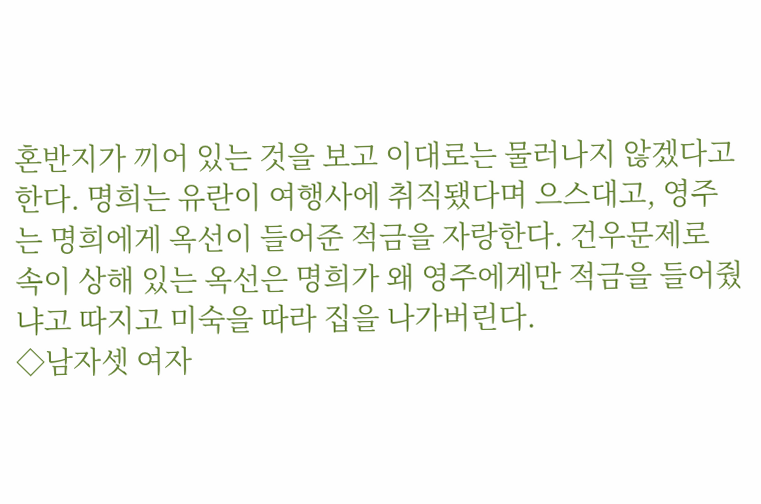혼반지가 끼어 있는 것을 보고 이대로는 물러나지 않겠다고 한다. 명희는 유란이 여행사에 취직됐다며 으스대고, 영주는 명희에게 옥선이 들어준 적금을 자랑한다. 건우문제로 속이 상해 있는 옥선은 명희가 왜 영주에게만 적금을 들어줬냐고 따지고 미숙을 따라 집을 나가버린다.
◇남자셋 여자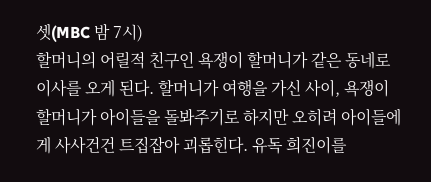셋(MBC 밤 7시)
할머니의 어릴적 친구인 욕쟁이 할머니가 같은 동네로 이사를 오게 된다. 할머니가 여행을 가신 사이, 욕쟁이 할머니가 아이들을 돌봐주기로 하지만 오히려 아이들에게 사사건건 트집잡아 괴롭힌다. 유독 희진이를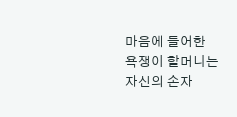마음에 들어한 욕쟁이 할머니는 자신의 손자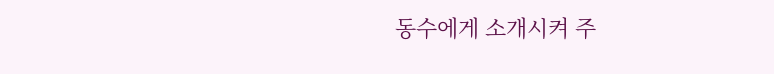동수에게 소개시켜 주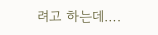려고 하는데….